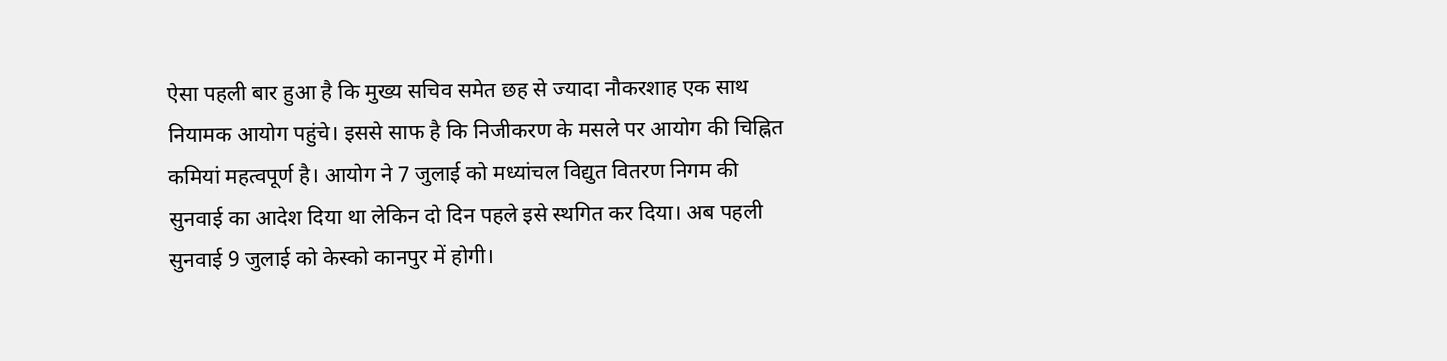ऐसा पहली बार हुआ है कि मुख्य सचिव समेत छह से ज्यादा नौकरशाह एक साथ नियामक आयोग पहुंचे। इससे साफ है कि निजीकरण के मसले पर आयोग की चिह्नित कमियां महत्वपूर्ण है। आयोग ने 7 जुलाई को मध्यांचल विद्युत वितरण निगम की सुनवाई का आदेश दिया था लेकिन दो दिन पहले इसे स्थगित कर दिया। अब पहली सुनवाई 9 जुलाई को केस्को कानपुर में होगी।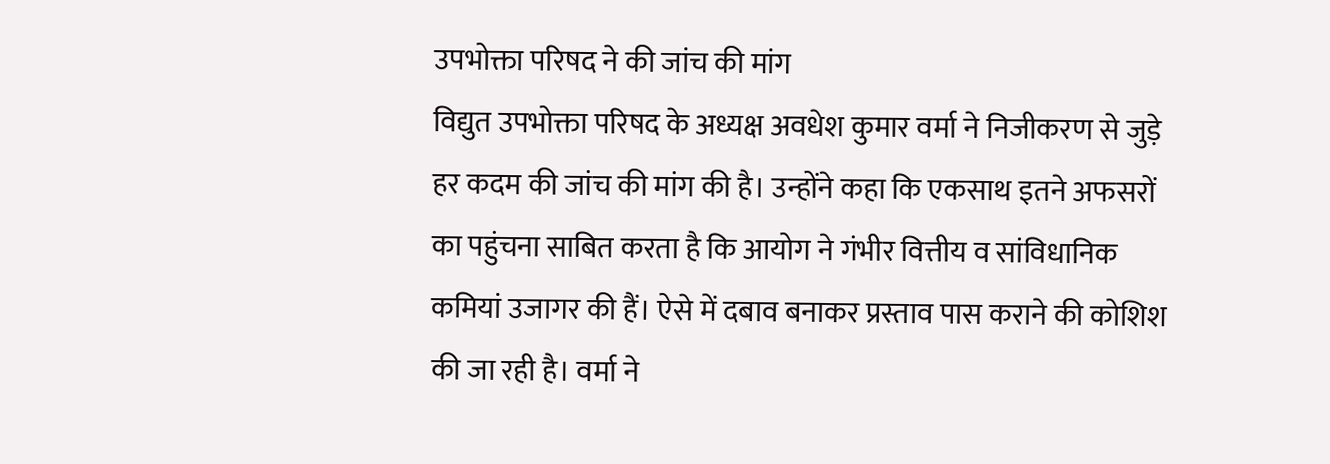उपभोक्ता परिषद ने की जांच की मांग
विद्युत उपभोक्ता परिषद के अध्यक्ष अवधेश कुमार वर्मा ने निजीकरण से जुड़े हर कदम की जांच की मांग की है। उन्होंने कहा कि एकसाथ इतने अफसरों का पहुंचना साबित करता है कि आयोग ने गंभीर वित्तीय व सांविधानिक कमियां उजागर की हैं। ऐसे में दबाव बनाकर प्रस्ताव पास कराने की कोशिश की जा रही है। वर्मा ने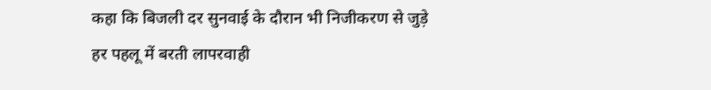कहा कि बिजली दर सुनवाई के दौरान भी निजीकरण से जुड़े हर पहलू में बरती लापरवाही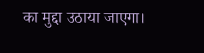का मुद्दा उठाया जाएगा।